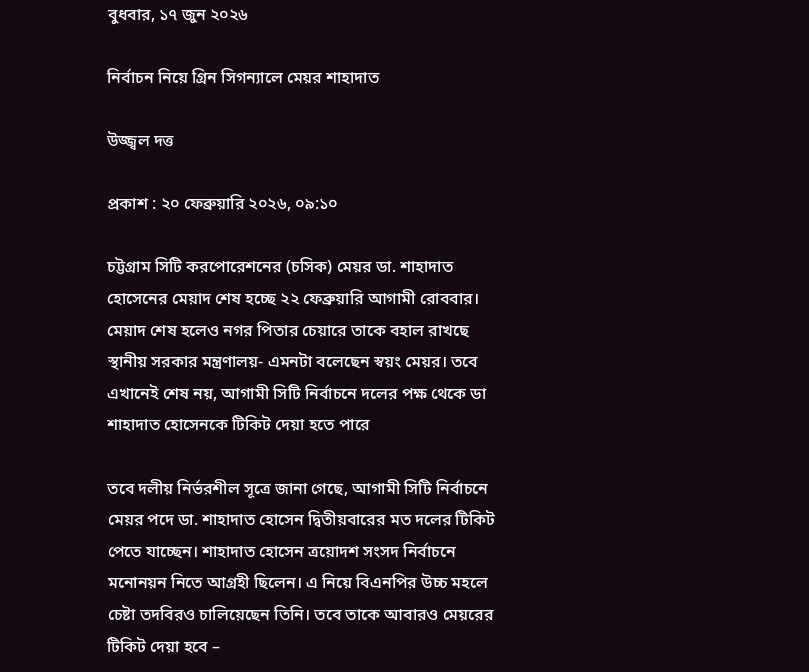বুধবার, ১৭ জুন ২০২৬

নির্বাচন নিয়ে গ্রিন সিগন্যালে মেয়র শাহাদাত

উজ্জ্বল দত্ত

প্রকাশ : ২০ ফেব্রুয়ারি ২০২৬, ০৯:১০

চট্টগ্রাম সিটি করপোরেশনের (চসিক) মেয়র ডা. শাহাদাত হোসেনের মেয়াদ শেষ হচ্ছে ২২ ফেব্রুয়ারি আগামী রোববার। মেয়াদ শেষ হলেও নগর পিতার চেয়ারে তাকে বহাল রাখছে স্থানীয় সরকার মন্ত্রণালয়- এমনটা বলেছেন স্বয়ং মেয়র। তবে এখানেই শেষ নয়, আগামী সিটি নির্বাচনে দলের পক্ষ থেকে ডা শাহাদাত হোসেনকে টিকিট দেয়া হতে পারে

তবে দলীয় নির্ভরশীল সূত্রে জানা গেছে, আগামী সিটি নির্বাচনে মেয়র পদে ডা. শাহাদাত হোসেন দ্বিতীয়বারের মত দলের টিকিট পেতে যাচ্ছেন। শাহাদাত হোসেন ত্রয়োদশ সংসদ নির্বাচনে মনোনয়ন নিতে আগ্রহী ছিলেন। এ নিয়ে বিএনপির উচ্চ মহলে চেষ্টা তদবিরও চালিয়েছেন তিনি। তবে তাকে আবারও মেয়রের টিকিট দেয়া হবে –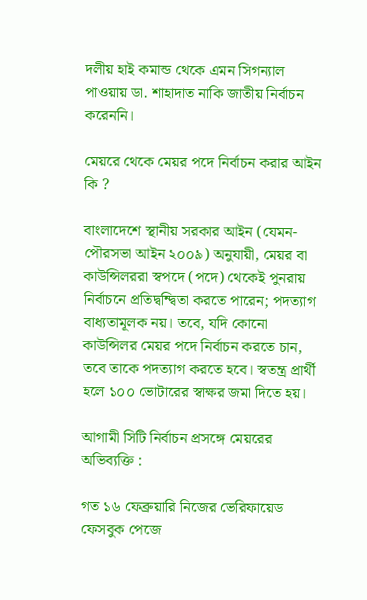দলীয় হাই কমান্ড থেকে এমন সিগন্যাল পাওয়ায় ডা. শাহাদাত নাকি জাতীয় নির্বাচন করেননি।

মেয়রে থেকে মেয়র পদে নির্বাচন করার আইন কি ?

বাংলাদেশে স্থানীয় সরকার আইন (যেমন- পৌরসভা আইন ২০০৯) অনুযায়ী, মেয়র বা কাউন্সিলররা স্বপদে (পদে) থেকেই পুনরায় নির্বাচনে প্রতিদ্বন্দ্বিতা করতে পারেন; পদত্যাগ বাধ্যতামূলক নয়। তবে, যদি কোনো কাউন্সিলর মেয়র পদে নির্বাচন করতে চান, তবে তাকে পদত্যাগ করতে হবে। স্বতন্ত্র প্রার্থী হলে ১০০ ভোটারের স্বাক্ষর জমা দিতে হয়।

আগামী সিটি নির্বাচন প্রসঙ্গে মেয়রের অভিব্যক্তি :

গত ১৬ ফেব্রুয়ারি নিজের ভেরিফায়েড ফেসবুক পেজে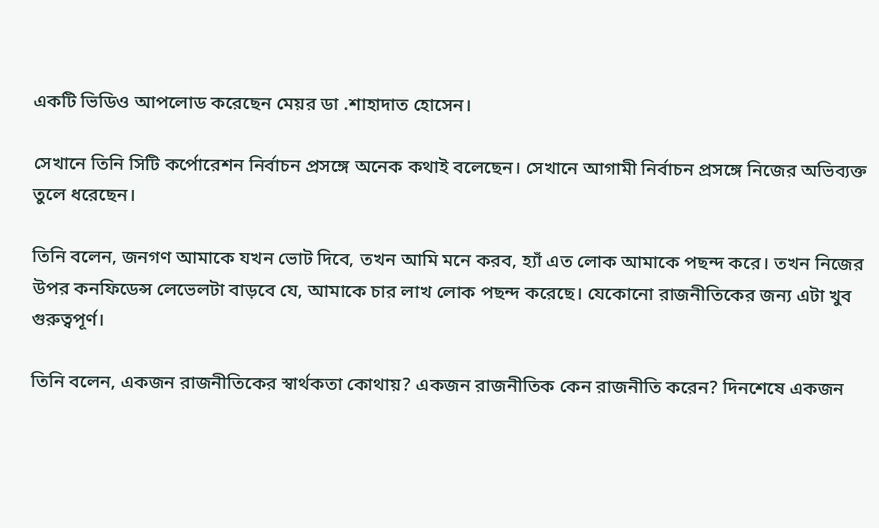একটি ভিডিও আপলোড করেছেন মেয়র ডা .শাহাদাত হোসেন।

সেখানে তিনি সিটি কর্পোরেশন নির্বাচন প্রসঙ্গে অনেক কথাই বলেছেন। সেখানে আগামী নির্বাচন প্রসঙ্গে নিজের অভিব্যক্ত তুলে ধরেছেন।

তিনি বলেন, জনগণ আমাকে যখন ভোট দিবে, তখন আমি মনে করব, হ্যাঁ এত লোক আমাকে পছন্দ করে। তখন নিজের উপর কনফিডেন্স লেভেলটা বাড়বে যে, আমাকে চার লাখ লোক পছন্দ করেছে। যেকোনো রাজনীতিকের জন্য এটা খুব গুরুত্বপূর্ণ।

তিনি বলেন, একজন রাজনীতিকের স্বার্থকতা কোথায়? একজন রাজনীতিক কেন রাজনীতি করেন? দিনশেষে একজন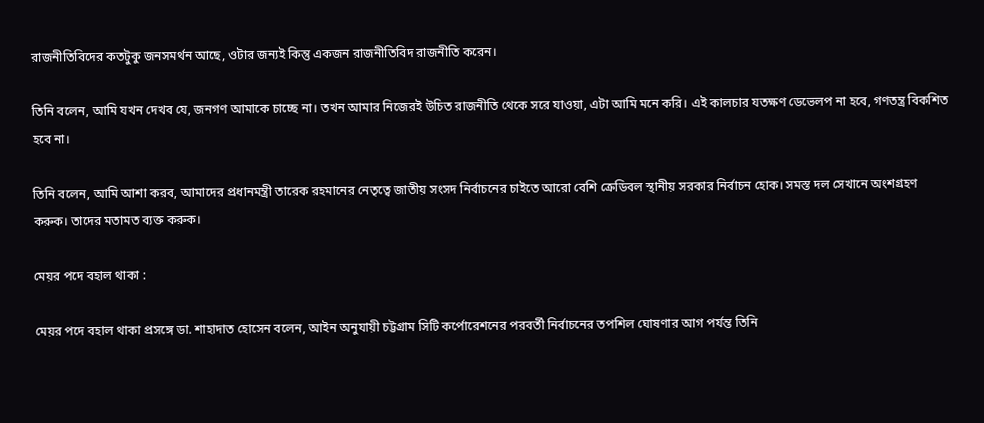রাজনীতিবিদের কতটুকু জনসমর্থন আছে, ওটার জন্যই কিন্তু একজন রাজনীতিবিদ রাজনীতি করেন।

তিনি বলেন, আমি যখন দেখব যে, জনগণ আমাকে চাচ্ছে না। তখন আমার নিজেরই উচিত রাজনীতি থেকে সরে যাওয়া, এটা আমি মনে করি। এই কালচার যতক্ষণ ডেভেলপ না হবে, গণতন্ত্র বিকশিত হবে না।

তিনি বলেন, আমি আশা করব, আমাদের প্রধানমন্ত্রী তারেক রহমানের নেতৃত্বে জাতীয় সংসদ নির্বাচনের চাইতে আরো বেশি ক্রেডিবল স্থানীয় সরকার নির্বাচন হোক। সমস্ত দল সেখানে অংশগ্রহণ করুক। তাদের মতামত ব্যক্ত করুক।

মেয়র পদে বহাল থাকা :

মেয়র পদে বহাল থাকা প্রসঙ্গে ডা. শাহাদাত হোসেন বলেন, আইন অনুযায়ী চট্টগ্রাম সিটি কর্পোরেশনের পরবর্তী নির্বাচনের তপশিল ঘোষণার আগ পর্যন্ত তিনি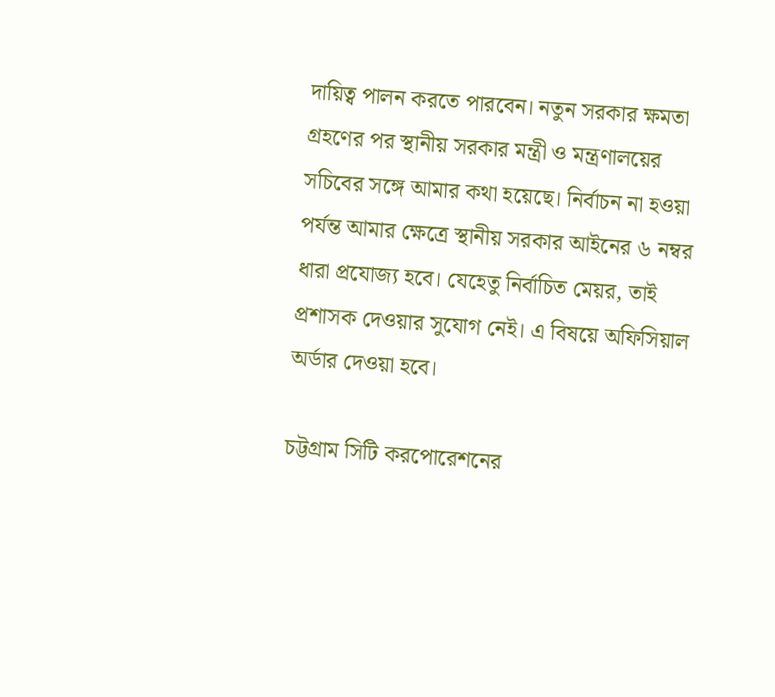দায়িত্ব পালন করতে পারবেন। নতুন সরকার ক্ষমতা গ্রহণের পর স্থানীয় সরকার মন্ত্রী ও মন্ত্রণালয়ের সচিবের সঙ্গে আমার কথা হয়েছে। নির্বাচন না হওয়া পর্যন্ত আমার ক্ষেত্রে স্থানীয় সরকার আইনের ৬ নম্বর ধারা প্রযোজ্য হবে। যেহেতু নির্বাচিত মেয়র, তাই প্রশাসক দেওয়ার সুযোগ নেই। এ বিষয়ে অফিসিয়াল অর্ডার দেওয়া হবে।

চট্টগ্রাম সিটি করপোরেশনের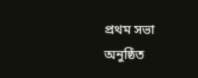প্রথম সভা অনুষ্ঠিত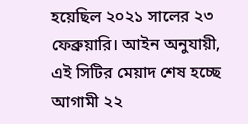হয়েছিল ২০২১ সালের ২৩ ফেব্রুয়ারি। আইন অনুযায়ী, এই সিটির মেয়াদ শেষ হচ্ছে আগামী ২২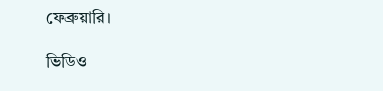ফেব্রুয়ারি।

ভিডিও